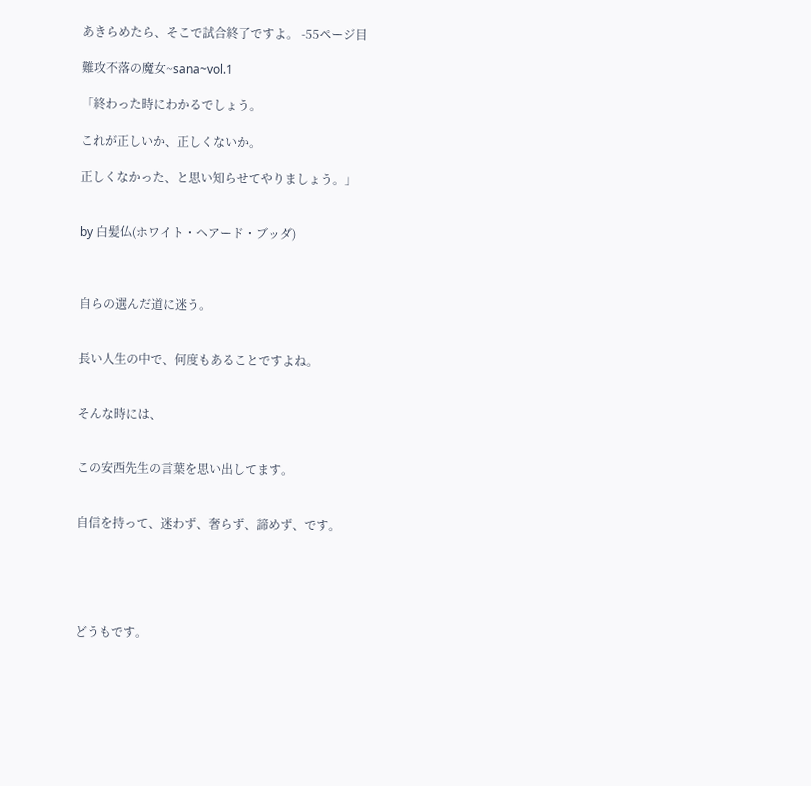あきらめたら、そこで試合終了ですよ。 -55ページ目

難攻不落の魔女~sana~vol.1

「終わった時にわかるでしょう。

これが正しいか、正しくないか。

正しくなかった、と思い知らせてやりましょう。」


by 白髪仏(ホワイト・ヘアード・ブッダ)



自らの選んだ道に迷う。


長い人生の中で、何度もあることですよね。


そんな時には、


この安西先生の言葉を思い出してます。


自信を持って、迷わず、奢らず、諦めず、です。





どうもです。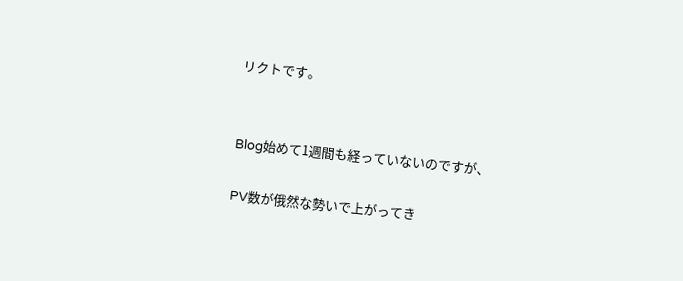リクトです。


Blog始めて1週間も経っていないのですが、

PV数が俄然な勢いで上がってき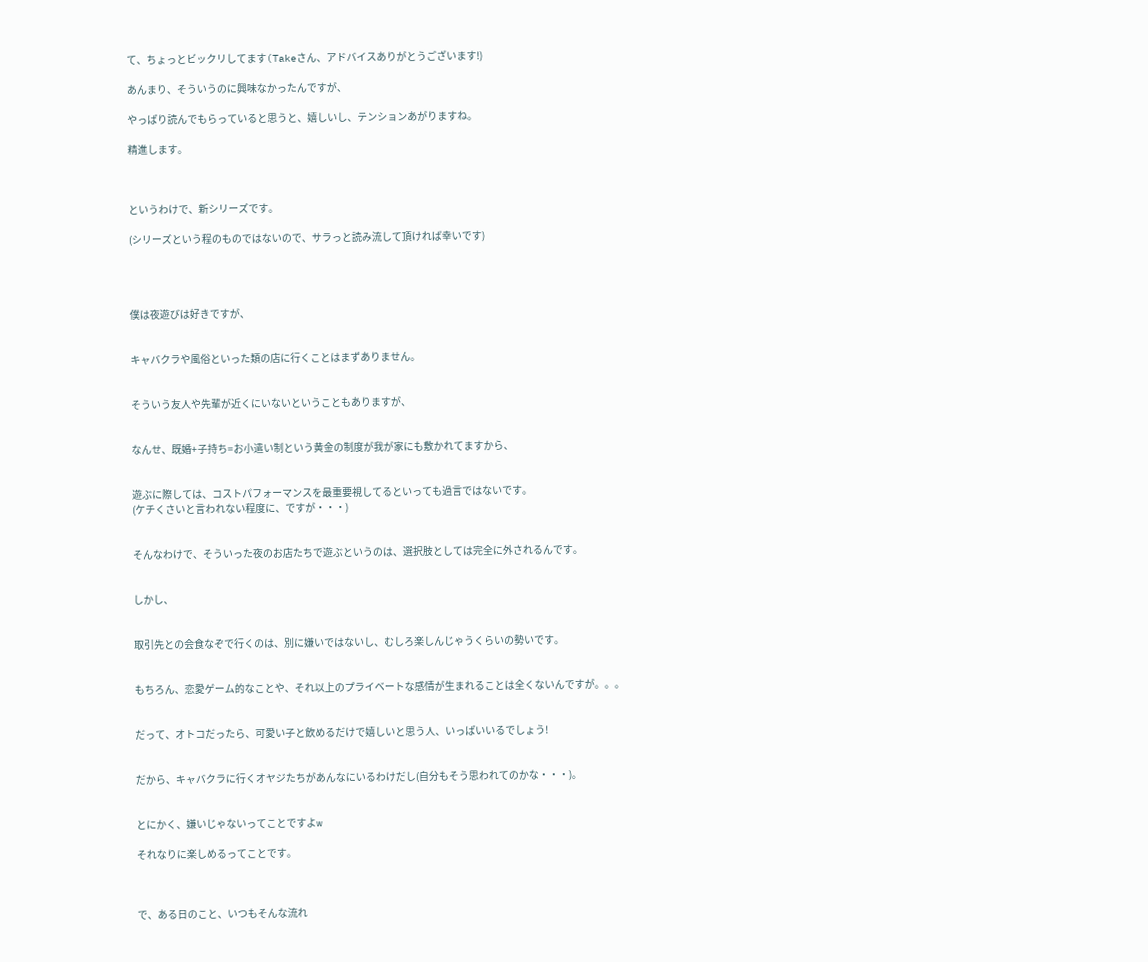て、ちょっとビックリしてます(Takeさん、アドバイスありがとうございます!)

あんまり、そういうのに興味なかったんですが、

やっぱり読んでもらっていると思うと、嬉しいし、テンションあがりますね。

精進します。



というわけで、新シリーズです。

(シリーズという程のものではないので、サラっと読み流して頂ければ幸いです)




僕は夜遊びは好きですが、


キャバクラや風俗といった類の店に行くことはまずありません。


そういう友人や先輩が近くにいないということもありますが、


なんせ、既婚+子持ち=お小遣い制という黄金の制度が我が家にも敷かれてますから、


遊ぶに際しては、コストパフォーマンスを最重要視してるといっても過言ではないです。
(ケチくさいと言われない程度に、ですが・・・)


そんなわけで、そういった夜のお店たちで遊ぶというのは、選択肢としては完全に外されるんです。


しかし、


取引先との会食なぞで行くのは、別に嫌いではないし、むしろ楽しんじゃうくらいの勢いです。


もちろん、恋愛ゲーム的なことや、それ以上のプライベートな感情が生まれることは全くないんですが。。。


だって、オトコだったら、可愛い子と飲めるだけで嬉しいと思う人、いっぱいいるでしょう!


だから、キャバクラに行くオヤジたちがあんなにいるわけだし(自分もそう思われてのかな・・・)。


とにかく、嫌いじゃないってことですよw

それなりに楽しめるってことです。



で、ある日のこと、いつもそんな流れ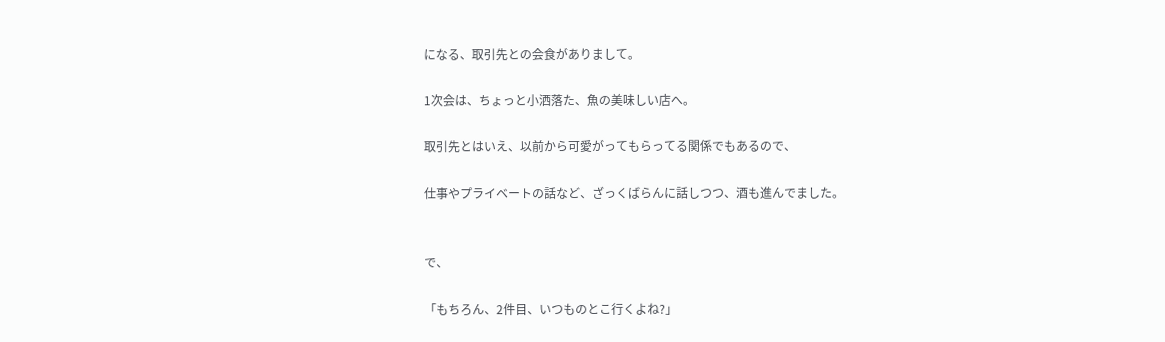になる、取引先との会食がありまして。

1次会は、ちょっと小洒落た、魚の美味しい店へ。

取引先とはいえ、以前から可愛がってもらってる関係でもあるので、

仕事やプライベートの話など、ざっくばらんに話しつつ、酒も進んでました。


で、

「もちろん、2件目、いつものとこ行くよね?」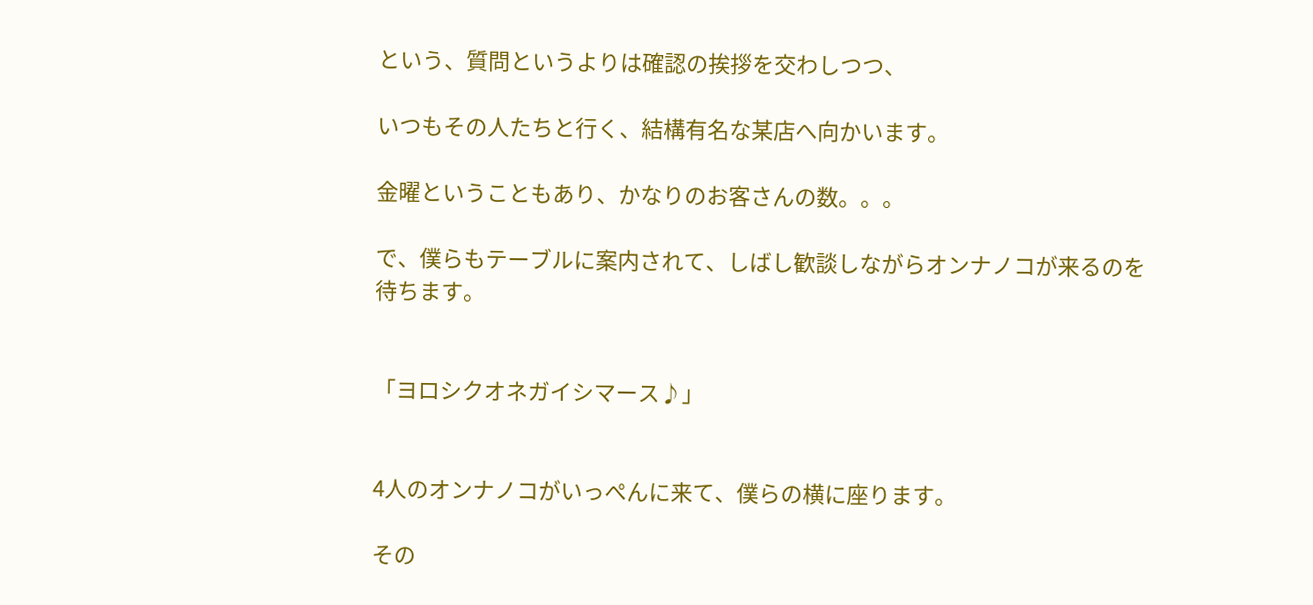という、質問というよりは確認の挨拶を交わしつつ、

いつもその人たちと行く、結構有名な某店へ向かいます。

金曜ということもあり、かなりのお客さんの数。。。

で、僕らもテーブルに案内されて、しばし歓談しながらオンナノコが来るのを待ちます。


「ヨロシクオネガイシマース♪」


4人のオンナノコがいっぺんに来て、僕らの横に座ります。

その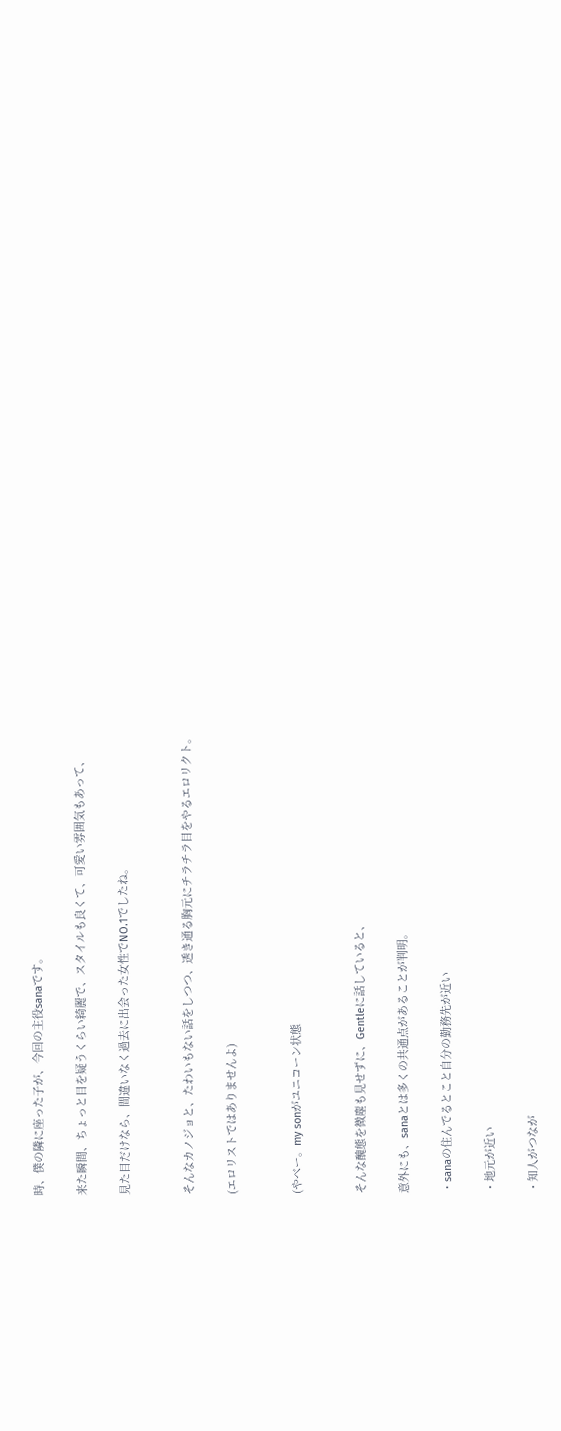時、僕の隣に座った子が、今回の主役sanaです。

来た瞬間、ちょっと目を疑うくらい綺麗で、スタイルも良くて、可愛い雰囲気もあって、

見た目だけなら、間違いなく過去に出会った女性でNO.1でしたね。


そんなカノジョと、たわいもない話をしつつ、透き通る胸元にチラチラ目をやるエロリクト。

(エロリストではありませんよ)


(やべー。my sonがユニコーン状態


そんな醜態を微塵も見せずに、Gentleに話していると、

意外にも、sanaとは多くの共通点があることが判明。

・sanaの住んでるとこと自分の勤務先が近い

・地元が近い

・知人がつなが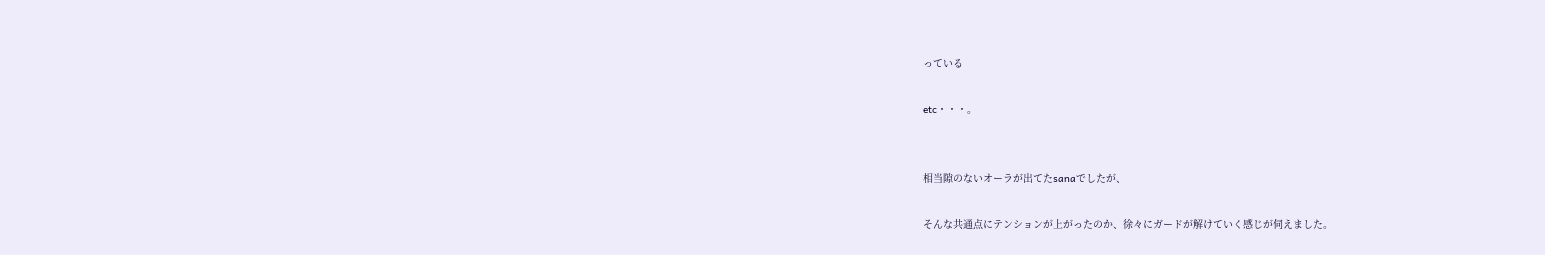っている

etc・・・。


相当隙のないオーラが出てたsanaでしたが、

そんな共通点にテンションが上がったのか、徐々にガードが解けていく感じが伺えました。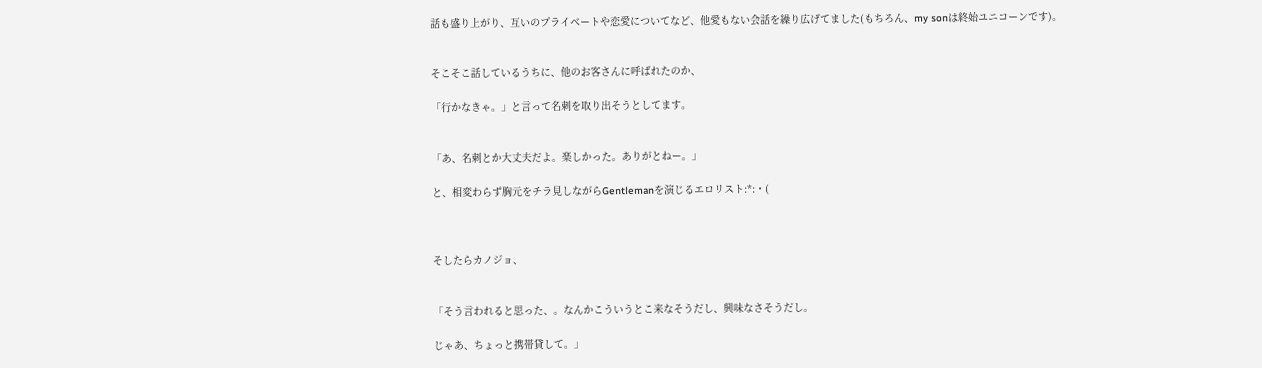話も盛り上がり、互いのプライベートや恋愛についてなど、他愛もない会話を繰り広げてました(もちろん、my sonは終始ユニコーンです)。


そこそこ話しているうちに、他のお客さんに呼ばれたのか、

「行かなきゃ。」と言って名刺を取り出そうとしてます。


「あ、名刺とか大丈夫だよ。楽しかった。ありがとねー。」

と、相変わらず胸元をチラ見しながらGentlemanを演じるエロリスト:*:・(



そしたらカノジョ、


「そう言われると思った、。なんかこういうとこ来なそうだし、興味なさそうだし。

じゃあ、ちょっと携帯貸して。」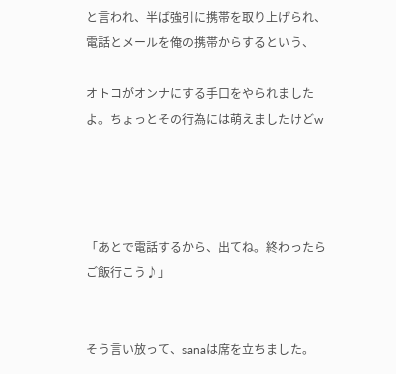と言われ、半ば強引に携帯を取り上げられ、電話とメールを俺の携帯からするという、

オトコがオンナにする手口をやられましたよ。ちょっとその行為には萌えましたけどw




「あとで電話するから、出てね。終わったらご飯行こう♪」


そう言い放って、sanaは席を立ちました。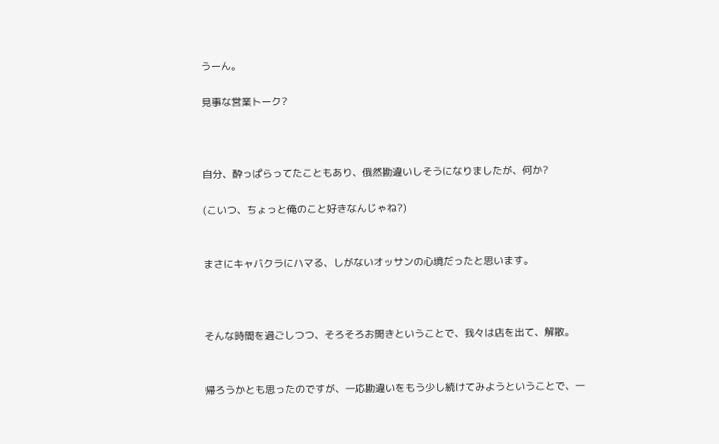うーん。

見事な営業トーク?



自分、酔っぱらってたこともあり、俄然勘違いしそうになりましたが、何か?

(こいつ、ちょっと俺のこと好きなんじゃね?)


まさにキャバクラにハマる、しがないオッサンの心境だったと思います。



そんな時間を過ごしつつ、そろそろお開きということで、我々は店を出て、解散。


帰ろうかとも思ったのですが、一応勘違いをもう少し続けてみようということで、一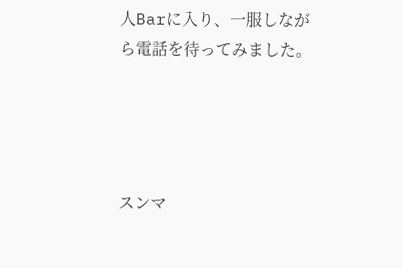人Barに入り、一服しながら電話を待ってみました。




スンマ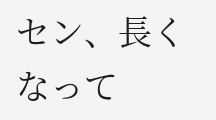セン、長くなって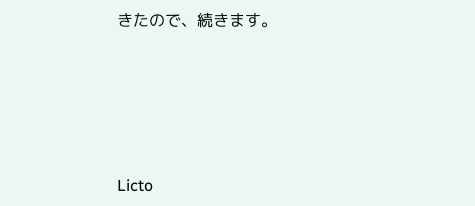きたので、続きます。





Licto